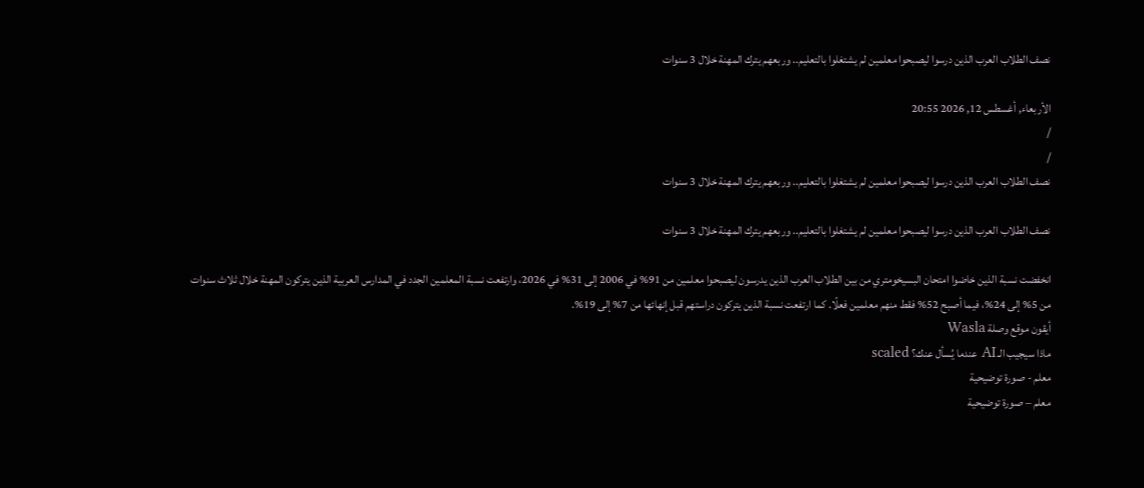نصف الطلاب العرب الذين درسوا ليصبحوا معلمين لم يشتغلوا بالتعليم.. وربعهم يترك المهنة خلال 3 سنوات

الأربعاء, أغسطس 12, 2026 20:55
/
/
نصف الطلاب العرب الذين درسوا ليصبحوا معلمين لم يشتغلوا بالتعليم.. وربعهم يترك المهنة خلال 3 سنوات

نصف الطلاب العرب الذين درسوا ليصبحوا معلمين لم يشتغلوا بالتعليم.. وربعهم يترك المهنة خلال 3 سنوات

انخفضت نسبة الذين خاضوا امتحان البسيخومتري من بين الطلاب العرب الذين يدرسون ليصبحوا معلمين من 91% في 2006 إلى 31% في 2026، وارتفعت نسبة المعلمين الجدد في المدارس العربية الذين يتركون المهنة خلال ثلاث سنوات من 5% إلى 24%، فيما أصبح 52% فقط منهم معلمين فعلًا. كما ارتفعت نسبة الذين يتركون دراستهم قبل إنهائها من 7% إلى 19%.
أيقون موقع وصلة Wasla
ماذا سيجيب الـ AI عندما يُسأل عنك؟ scaled
معلم - صورة توضيحية
معلم – صورة توضيحية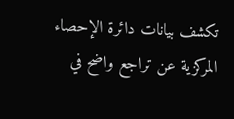تكشف بيانات دائرة الإحصاء المركزية عن تراجع واضح في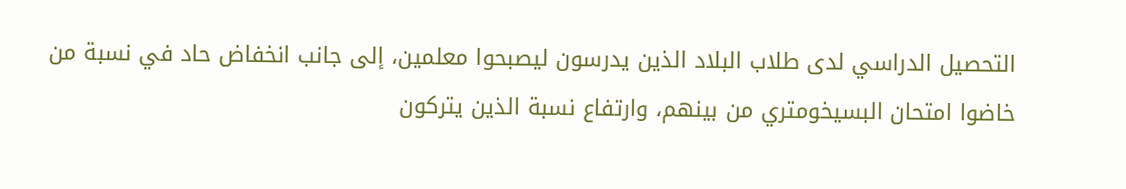التحصيل الدراسي لدى طلاب البلاد الذين يدرسون ليصبحوا معلمين، إلى جانب انخفاض حاد في نسبة من خاضوا امتحان البسيخومتري من بينهم، وارتفاع نسبة الذين يتركون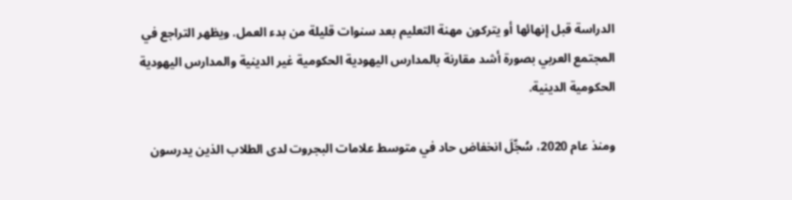الدراسة قبل إنهائها أو يتركون مهنة التعليم بعد سنوات قليلة من بدء العمل. ويظهر التراجع في المجتمع العربي بصورة أشد مقارنة بالمدارس اليهودية الحكومية غير الدينية والمدارس اليهودية الحكومية الدينية.

ومنذ عام 2020، سُجِّلَ انخفاض حاد في متوسط علامات البجروت لدى الطلاب الذين يدرسون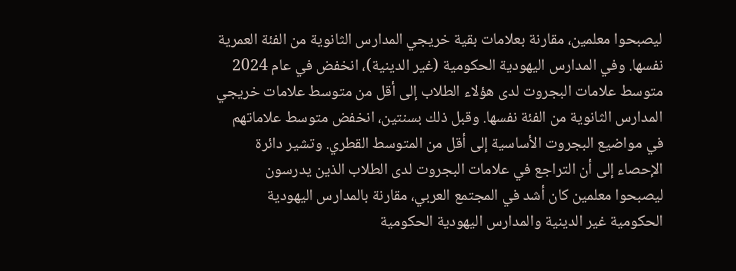ليصبحوا معلمين، مقارنة بعلامات بقية خريجي المدارس الثانوية من الفئة العمرية نفسها. وفي المدارس اليهودية الحكومية (غير الدينية)، انخفض في عام 2024 متوسط علامات البجروت لدى هؤلاء الطلاب إلى أقل من متوسط علامات خريجي المدارس الثانوية من الفئة نفسها. وقبل ذلك بسنتين، انخفض متوسط علاماتهم في مواضيع البجروت الأساسية إلى أقل من المتوسط القطري. وتشير دائرة الإحصاء إلى أن التراجع في علامات البجروت لدى الطلاب الذين يدرسون ليصبحوا معلمين كان أشد في المجتمع العربي، مقارنة بالمدارس اليهودية الحكومية غير الدينية والمدارس اليهودية الحكومية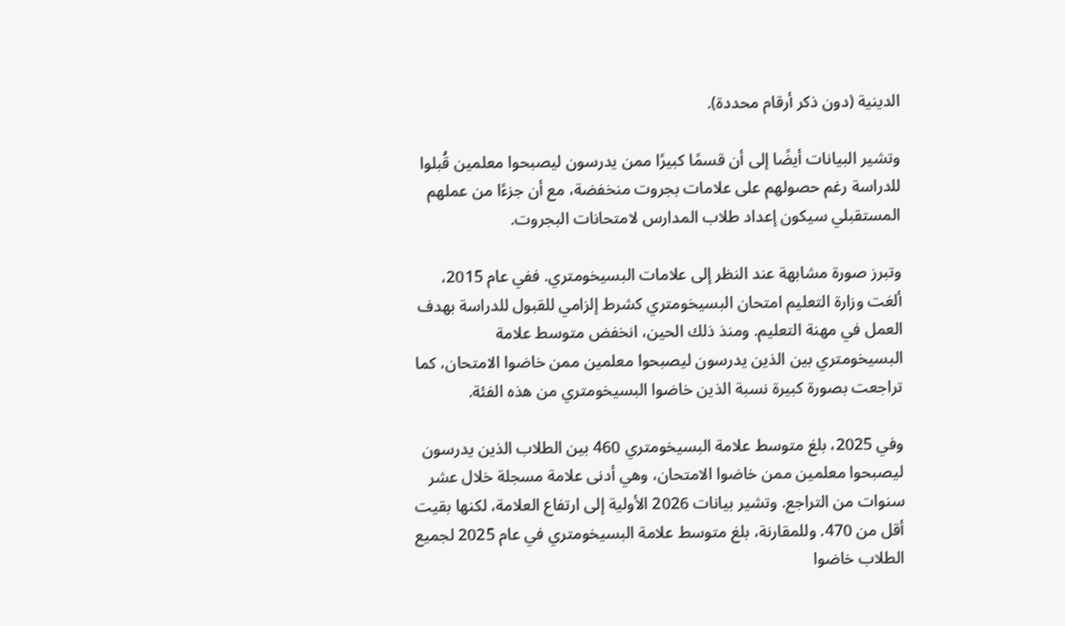الدينية (دون ذكر أرقام محددة).

وتشير البيانات أيضًا إلى أن قسمًا كبيرًا ممن يدرسون ليصبحوا معلمين قُبلوا للدراسة رغم حصولهم على علامات بجروت منخفضة، مع أن جزءًا من عملهم المستقبلي سيكون إعداد طلاب المدارس لامتحانات البجروت.

وتبرز صورة مشابهة عند النظر إلى علامات البسيخومتري. ففي عام 2015، ألغت وزارة التعليم امتحان البسيخومتري كشرط إلزامي للقبول للدراسة بهدف العمل في مهنة التعليم. ومنذ ذلك الحين، انخفض متوسط علامة البسيخومتري بين الذين يدرسون ليصبحوا معلمين ممن خاضوا الامتحان، كما تراجعت بصورة كبيرة نسبة الذين خاضوا البسيخومتري من هذه الفئة.

وفي 2025، بلغ متوسط علامة البسيخومتري 460 بين الطلاب الذين يدرسون ليصبحوا معلمين ممن خاضوا الامتحان، وهي أدنى علامة مسجلة خلال عشر سنوات من التراجع. وتشير بيانات 2026 الأولية إلى ارتفاع العلامة، لكنها بقيت أقل من 470. وللمقارنة، بلغ متوسط علامة البسيخومتري في عام 2025 لجميع الطلاب خاضوا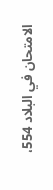الامتحان في البلاد 554،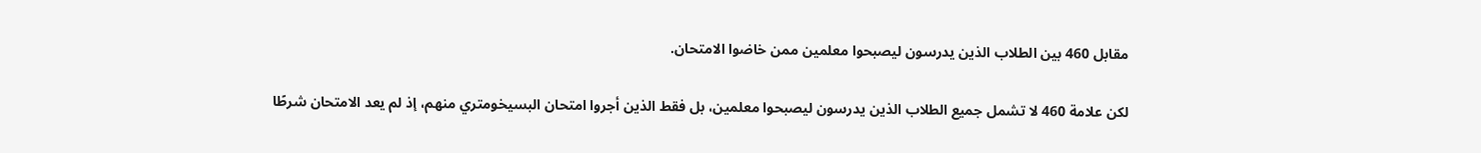مقابل 460 بين الطلاب الذين يدرسون ليصبحوا معلمين ممن خاضوا الامتحان.

لكن علامة 460 لا تشمل جميع الطلاب الذين يدرسون ليصبحوا معلمين، بل فقط الذين أجروا امتحان البسيخومتري منهم، إذ لم يعد الامتحان شرطًا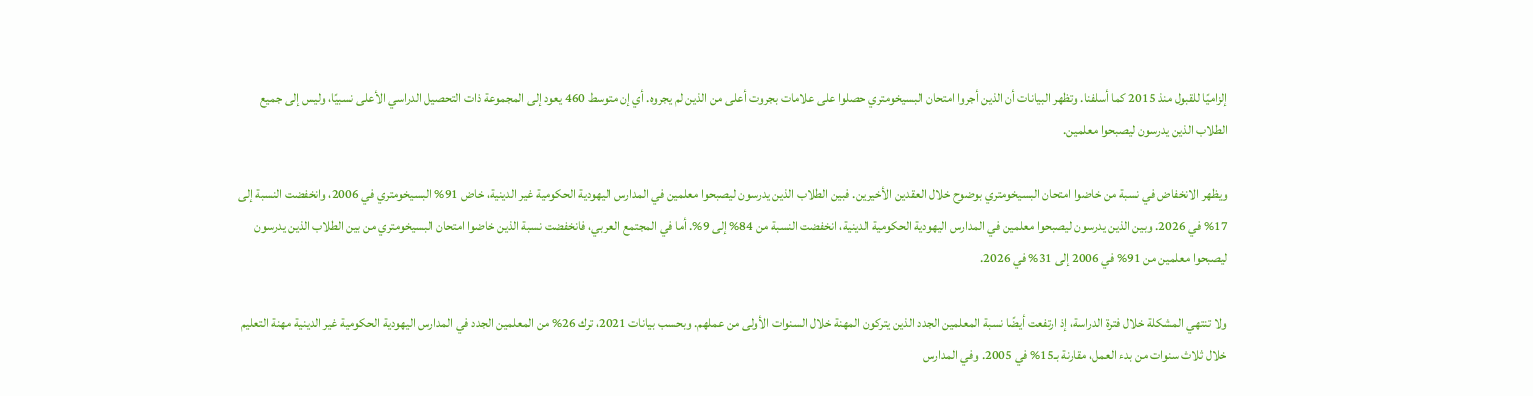إلزاميًا للقبول منذ 2015 كما أسلفنا. وتظهر البيانات أن الذين أجروا امتحان البسيخومتري حصلوا على علامات بجروت أعلى من الذين لم يجروه. أي إن متوسط 460 يعود إلى المجموعة ذات التحصيل الدراسي الأعلى نسبيًا، وليس إلى جميع الطلاب الذين يدرسون ليصبحوا معلمين.

ويظهر الانخفاض في نسبة من خاضوا امتحان البسيخومتري بوضوح خلال العقدين الأخيرين. فبين الطلاب الذين يدرسون ليصبحوا معلمين في المدارس اليهودية الحكومية غير الدينية، خاض 91% البسيخومتري في 2006، وانخفضت النسبة إلى 17% في 2026. وبين الذين يدرسون ليصبحوا معلمين في المدارس اليهودية الحكومية الدينية، انخفضت النسبة من 84% إلى 9%. أما في المجتمع العربي، فانخفضت نسبة الذين خاضوا امتحان البسيخومتري من بين الطلاب الذين يدرسون ليصبحوا معلمين من 91% في 2006 إلى 31% في 2026.

ولا تنتهي المشكلة خلال فترة الدراسة، إذ ارتفعت أيضًا نسبة المعلمين الجدد الذين يتركون المهنة خلال السنوات الأولى من عملهم. وبحسب بيانات 2021، ترك 26% من المعلمين الجدد في المدارس اليهودية الحكومية غير الدينية مهنة التعليم خلال ثلاث سنوات من بدء العمل، مقارنة بـ15% في 2005. وفي المدارس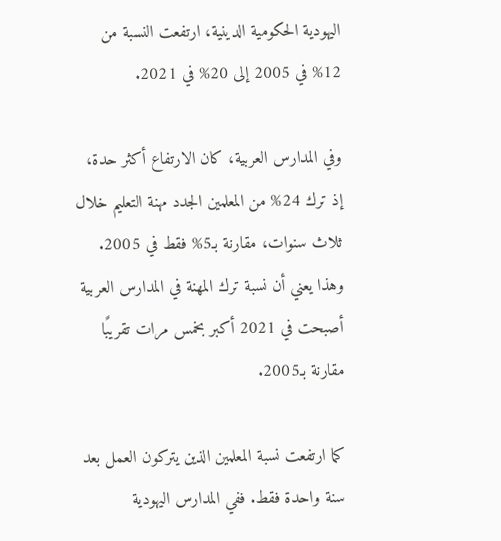اليهودية الحكومية الدينية، ارتفعت النسبة من 12% في 2005 إلى 20% في 2021.

وفي المدارس العربية، كان الارتفاع أكثر حدة، إذ ترك 24% من المعلمين الجدد مهنة التعليم خلال ثلاث سنوات، مقارنة بـ5% فقط في 2005. وهذا يعني أن نسبة ترك المهنة في المدارس العربية أصبحت في 2021 أكبر بخمس مرات تقريبًا مقارنة بـ2005.

كما ارتفعت نسبة المعلمين الذين يتركون العمل بعد سنة واحدة فقط. ففي المدارس اليهودية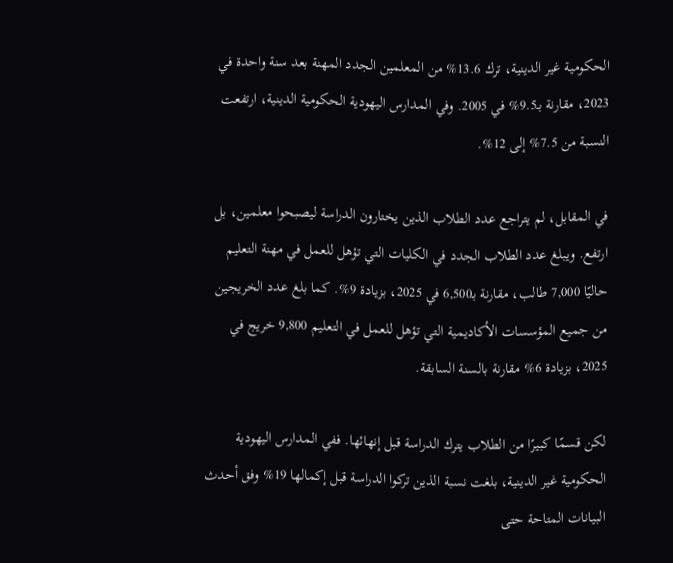الحكومية غير الدينية، ترك 13.6% من المعلمين الجدد المهنة بعد سنة واحدة في 2023، مقارنة بـ9.5% في 2005. وفي المدارس اليهودية الحكومية الدينية، ارتفعت النسبة من 7.5% إلى 12%.

في المقابل، لم يتراجع عدد الطلاب الذين يختارون الدراسة ليصبحوا معلمين، بل ارتفع. ويبلغ عدد الطلاب الجدد في الكليات التي تؤهل للعمل في مهنة التعليم حاليًا 7,000 طالب، مقارنة بـ6,500 في 2025، بزيادة 9%. كما بلغ عدد الخريجين من جميع المؤسسات الأكاديمية التي تؤهل للعمل في التعليم 9,800 خريج في 2025، بزيادة 6% مقارنة بالسنة السابقة.

لكن قسمًا كبيرًا من الطلاب يترك الدراسة قبل إنهائها. ففي المدارس اليهودية الحكومية غير الدينية، بلغت نسبة الذين تركوا الدراسة قبل إكمالها 19% وفق أحدث البيانات المتاحة حتى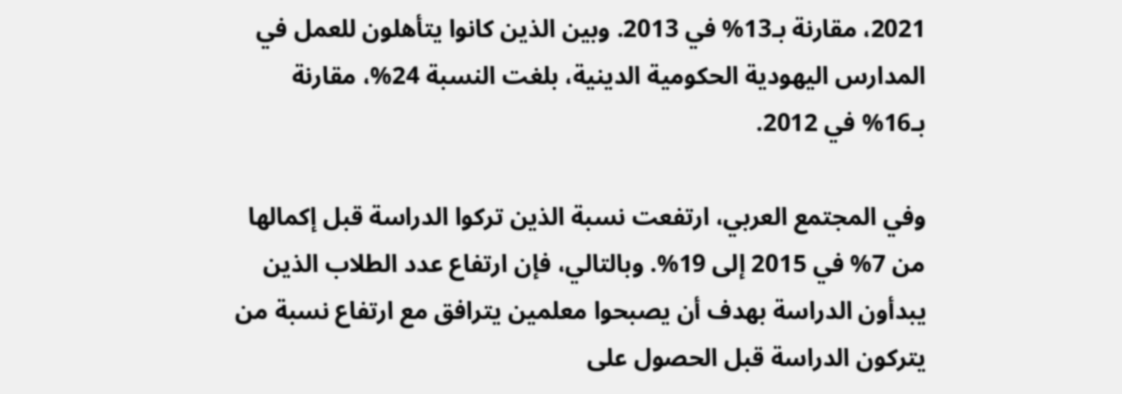2021، مقارنة بـ13% في 2013. وبين الذين كانوا يتأهلون للعمل في المدارس اليهودية الحكومية الدينية، بلغت النسبة 24%، مقارنة بـ16% في 2012.

وفي المجتمع العربي، ارتفعت نسبة الذين تركوا الدراسة قبل إكمالها من 7% في 2015 إلى 19%. وبالتالي، فإن ارتفاع عدد الطلاب الذين يبدأون الدراسة بهدف أن يصبحوا معلمين يترافق مع ارتفاع نسبة من يتركون الدراسة قبل الحصول على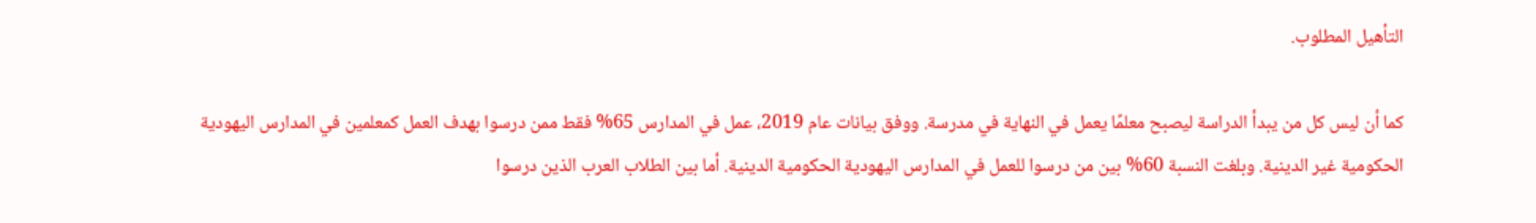التأهيل المطلوب.

كما أن ليس كل من يبدأ الدراسة ليصبح معلمًا يعمل في النهاية في مدرسة. ووفق بيانات عام 2019، عمل في المدارس 65% فقط ممن درسوا بهدف العمل كمعلمين في المدارس اليهودية الحكومية غير الدينية. وبلغت النسبة 60% بين من درسوا للعمل في المدارس اليهودية الحكومية الدينية. أما بين الطلاب العرب الذين درسوا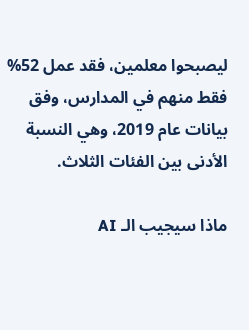ليصبحوا معلمين، فقد عمل 52% فقط منهم في المدارس، وفق بيانات عام 2019، وهي النسبة الأدنى بين الفئات الثلاث.

ماذا سيجيب الـ AI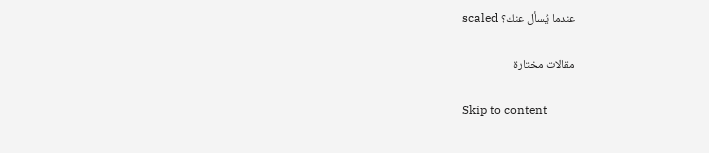عندما يُسأل عنك؟ scaled

مقالات مختارة

Skip to content